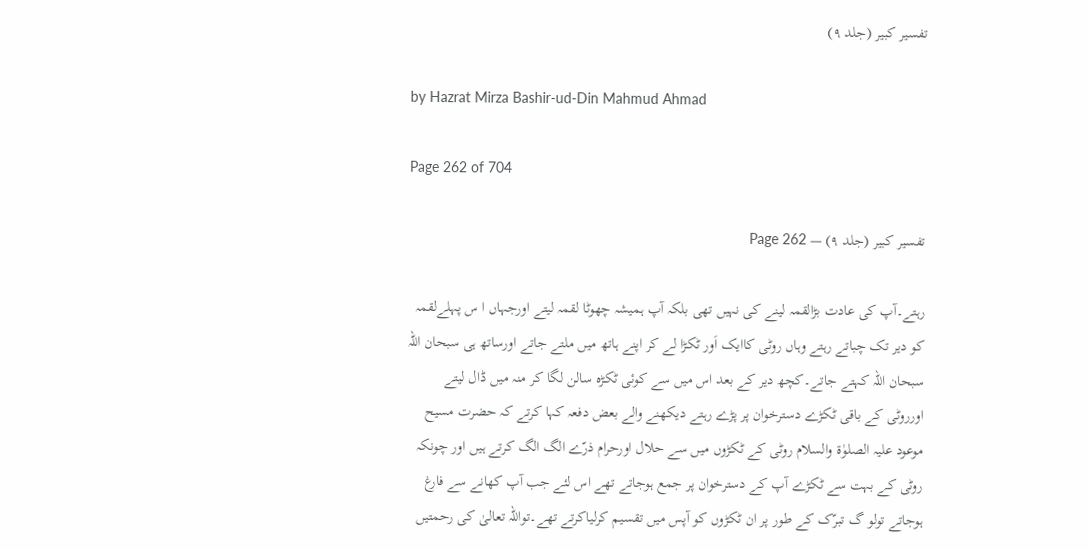تفسیر کبیر (جلد ۹)

by Hazrat Mirza Bashir-ud-Din Mahmud Ahmad

Page 262 of 704

تفسیر کبیر (جلد ۹) — Page 262

رہتے۔آپ کی عادت بڑالقمہ لینے کی نہیں تھی بلکہ آپ ہمیشہ چھوٹا لقمہ لیتے اورجہاں ا س پہلےلقمہ کو دیر تک چباتے رہتے وہاں روٹی کاایک اَور ٹکڑا لے کر اپنے ہاتھ میں ملتے جاتے اورساتھ ہی سبحان اللہ سبحان اللہ کہتے جاتے۔کچھ دیر کے بعد اس میں سے کوئی ٹکڑہ سالن لگا کر منہ میں ڈال لیتے اورروٹی کے باقی ٹکڑے دسترخوان پر پڑے رہتے دیکھنے والے بعض دفعہ کہا کرتے کہ حضرت مسیح موعود علیہ الصلوٰۃ والسلام روٹی کے ٹکڑوں میں سے حلال اورحرام ذرّے الگ الگ کرتے ہیں اور چونکہ روٹی کے بہت سے ٹکڑے آپ کے دسترخوان پر جمع ہوجاتے تھے اس لئے جب آپ کھانے سے فارغ ہوجاتے تولو گ تبرّک کے طور پر ان ٹکڑوں کو آپس میں تقسیم کرلیاکرتے تھے۔تواللہ تعالیٰ کی رحمتیں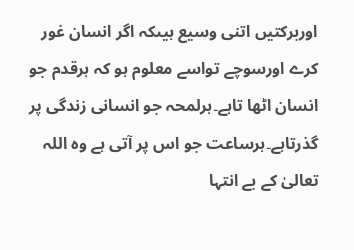اوربرکتیں اتنی وسیع ہیںکہ اگر انسان غور کرے اورسوچے تواسے معلوم ہو کہ ہرقدم جو انسان اٹھا تاہے۔ہرلمحہ جو انسانی زندگی پر گذرتاہے۔ہرساعت جو اس پر آتی ہے وہ اللہ تعالیٰ کے بے انتہا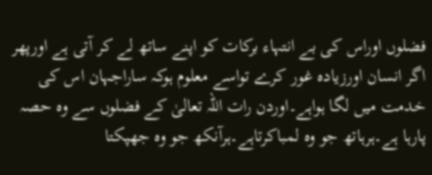فضلوں اوراس کی بے انتہاء برکات کو اپنے ساتھ لے کر آتی ہے اورپھر اگر انسان اورزیادہ غور کرے تواسے معلوم ہوکہ ساراجہان اس کی خدمت میں لگا ہواہے۔اوردن رات اللہ تعالیٰ کے فضلوں سے وہ حصہ پارہا ہے۔ہرہاتھ جو وہ لمباکرتاہے۔ہرآنکھ جو وہ جھپکتا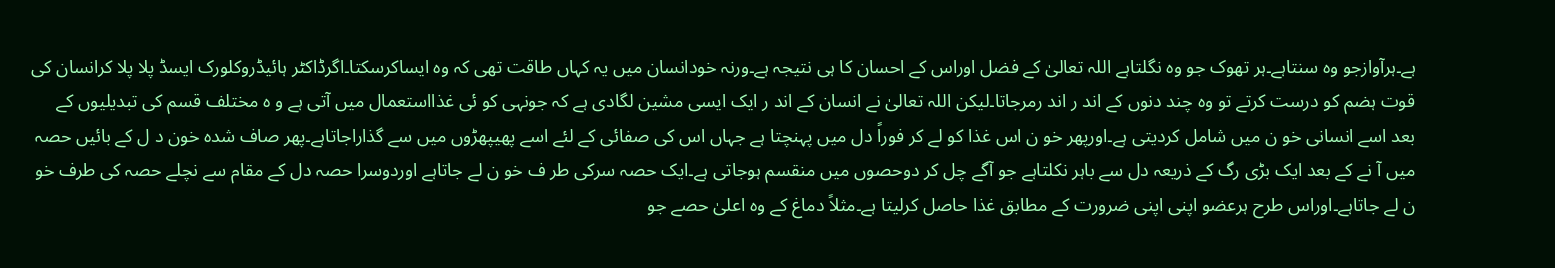ہے۔ہرآوازجو وہ سنتاہے۔ہر تھوک جو وہ نگلتاہے اللہ تعالیٰ کے فضل اوراس کے احسان کا ہی نتیجہ ہے۔ورنہ خودانسان میں یہ کہاں طاقت تھی کہ وہ ایساکرسکتا۔اگرڈاکٹر ہائیڈروکلورک ایسڈ پلا پلا کرانسان کی قوت ہضم کو درست کرتے تو وہ چند دنوں کے اند ر اند رمرجاتا۔لیکن اللہ تعالیٰ نے انسان کے اند ر ایک ایسی مشین لگادی ہے کہ جونہی کو ئی غذااستعمال میں آتی ہے و ہ مختلف قسم کی تبدیلیوں کے بعد اسے انسانی خو ن میں شامل کردیتی ہے۔اورپھر خو ن اس غذا کو لے کر فوراً دل میں پہنچتا ہے جہاں اس کی صفائی کے لئے اسے پھیپھڑوں میں سے گذاراجاتاہے۔پھر صاف شدہ خون د ل کے بائیں حصہ میں آ نے کے بعد ایک بڑی رگ کے ذریعہ دل سے باہر نکلتاہے جو آگے چل کر دوحصوں میں منقسم ہوجاتی ہے۔ایک حصہ سرکی طر ف خو ن لے جاتاہے اوردوسرا حصہ دل کے مقام سے نچلے حصہ کی طرف خو ن لے جاتاہے۔اوراس طرح ہرعضو اپنی اپنی ضرورت کے مطابق غذا حاصل کرلیتا ہے۔مثلاً دماغ کے وہ اعلیٰ حصے جو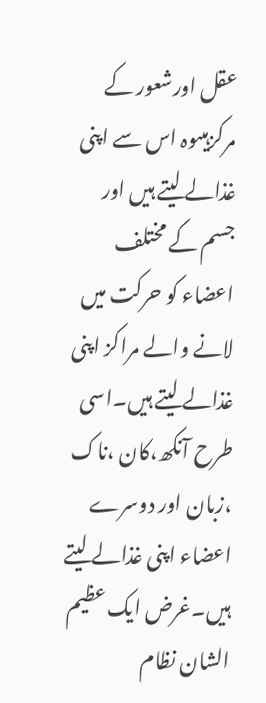عقل اورشعور کے مرکزہیںوہ اس سے اپنی غذالے لیتے ہیں اور جسم کے مختلف اعضاء کو حرکت میں لانے والے مراکز اپنی غذالے لیتے ہیں۔اسی طرح آنکھ،کان ،ناک ،زبان اور دوسرے اعضاء اپنی غذالے لیتے ہیں۔غرض ایک عظیم الشان نظام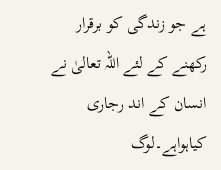ہے جو زندگی کو برقرار رکھنے کے لئے اللہ تعالیٰ نے انسان کے اند رجاری کیاہواہے۔لوگ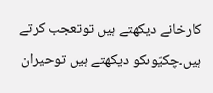کارخانے دیکھتے ہیں توتعجب کرتے ہیں۔چکیّوںکو دیکھتے ہیں توحیران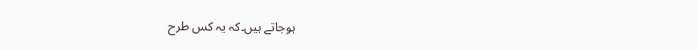ہوجاتے ہیں۔کہ یہ کس طرح